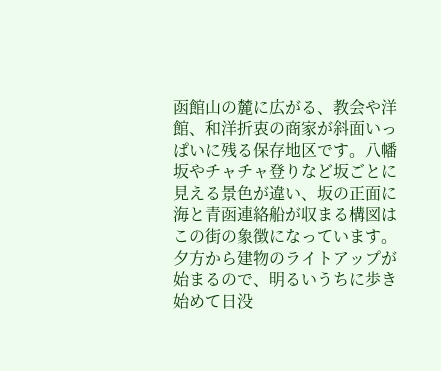函館山の麓に広がる、教会や洋館、和洋折衷の商家が斜面いっぱいに残る保存地区です。八幡坂やチャチャ登りなど坂ごとに見える景色が違い、坂の正面に海と青函連絡船が収まる構図はこの街の象徴になっています。夕方から建物のライトアップが始まるので、明るいうちに歩き始めて日没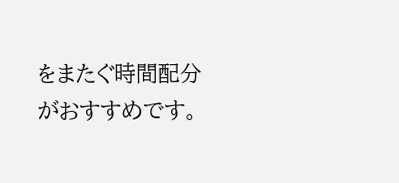をまたぐ時間配分がおすすめです。